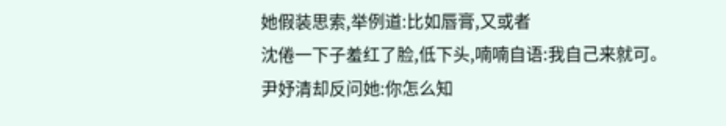她假装思索,举例道:比如唇膏,又或者
沈倦一下子羞红了脸,低下头,喃喃自语:我自己来就可。
尹妤清却反问她:你怎么知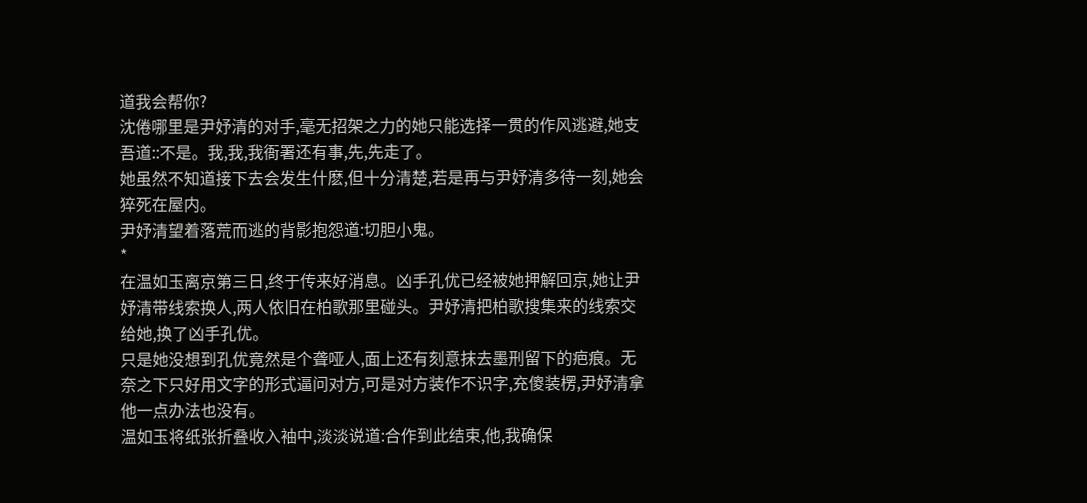道我会帮你?
沈倦哪里是尹妤清的对手,毫无招架之力的她只能选择一贯的作风逃避,她支吾道::不是。我,我,我衙署还有事,先,先走了。
她虽然不知道接下去会发生什麽,但十分清楚,若是再与尹妤清多待一刻,她会猝死在屋内。
尹妤清望着落荒而逃的背影抱怨道:切胆小鬼。
*
在温如玉离京第三日,终于传来好消息。凶手孔优已经被她押解回京,她让尹妤清带线索换人,两人依旧在柏歌那里碰头。尹妤清把柏歌搜集来的线索交给她,换了凶手孔优。
只是她没想到孔优竟然是个聋哑人,面上还有刻意抹去墨刑留下的疤痕。无奈之下只好用文字的形式逼问对方,可是对方装作不识字,充傻装楞,尹妤清拿他一点办法也没有。
温如玉将纸张折叠收入袖中,淡淡说道:合作到此结束,他,我确保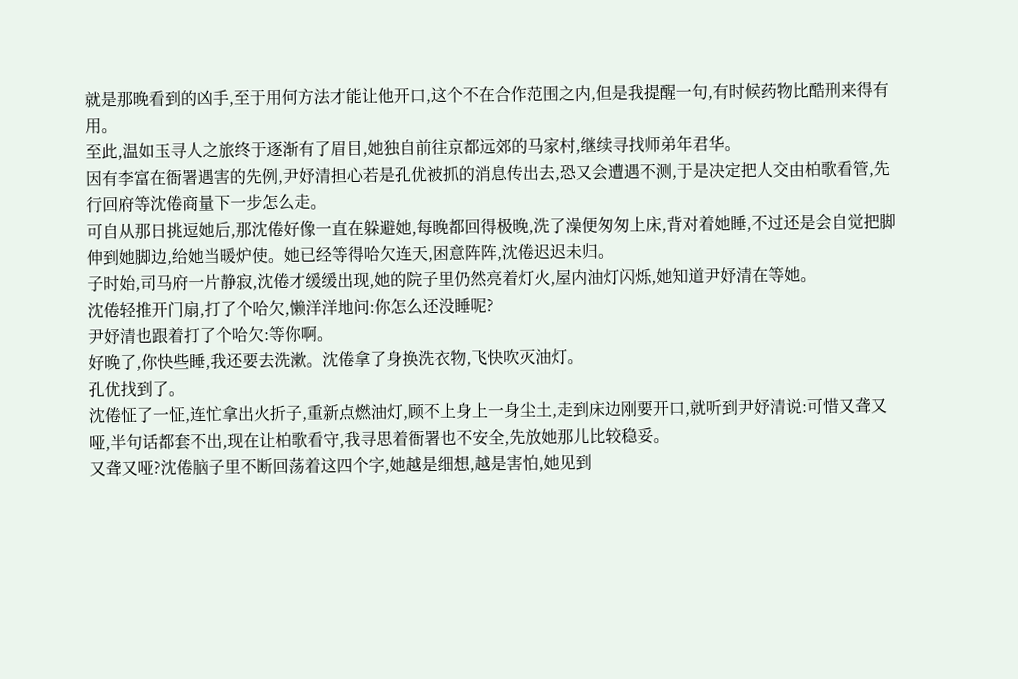就是那晚看到的凶手,至于用何方法才能让他开口,这个不在合作范围之内,但是我提醒一句,有时候药物比酷刑来得有用。
至此,温如玉寻人之旅终于逐渐有了眉目,她独自前往京都远郊的马家村,继续寻找师弟年君华。
因有李富在衙署遇害的先例,尹妤清担心若是孔优被抓的消息传出去,恐又会遭遇不测,于是决定把人交由柏歌看管,先行回府等沈倦商量下一步怎么走。
可自从那日挑逗她后,那沈倦好像一直在躲避她,每晚都回得极晚,洗了澡便匆匆上床,背对着她睡,不过还是会自觉把脚伸到她脚边,给她当暖炉使。她已经等得哈欠连天,困意阵阵,沈倦迟迟未归。
子时始,司马府一片静寂,沈倦才缓缓出现,她的院子里仍然亮着灯火,屋内油灯闪烁,她知道尹妤清在等她。
沈倦轻推开门扇,打了个哈欠,懒洋洋地问:你怎么还没睡呢?
尹妤清也跟着打了个哈欠:等你啊。
好晚了,你快些睡,我还要去洗漱。沈倦拿了身换洗衣物,飞快吹灭油灯。
孔优找到了。
沈倦怔了一怔,连忙拿出火折子,重新点燃油灯,顾不上身上一身尘土,走到床边刚要开口,就听到尹妤清说:可惜又聋又哑,半句话都套不出,现在让柏歌看守,我寻思着衙署也不安全,先放她那儿比较稳妥。
又聋又哑?沈倦脑子里不断回荡着这四个字,她越是细想,越是害怕,她见到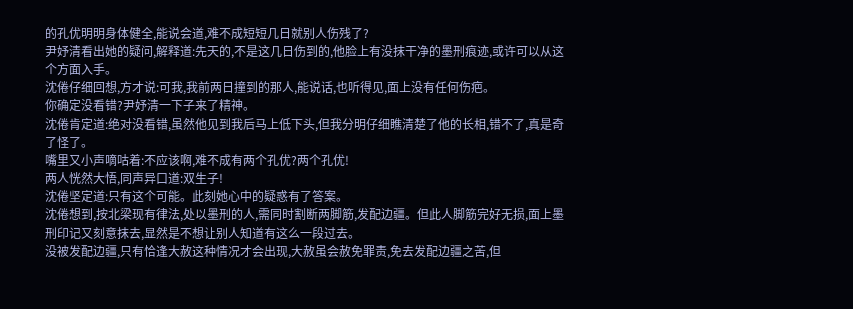的孔优明明身体健全,能说会道,难不成短短几日就别人伤残了?
尹妤清看出她的疑问,解释道:先天的,不是这几日伤到的,他脸上有没抹干净的墨刑痕迹,或许可以从这个方面入手。
沈倦仔细回想,方才说:可我,我前两日撞到的那人,能说话,也听得见,面上没有任何伤疤。
你确定没看错?尹妤清一下子来了精神。
沈倦肯定道:绝对没看错,虽然他见到我后马上低下头,但我分明仔细瞧清楚了他的长相,错不了,真是奇了怪了。
嘴里又小声嘀咕着:不应该啊,难不成有两个孔优?两个孔优!
两人恍然大悟,同声异口道:双生子!
沈倦坚定道:只有这个可能。此刻她心中的疑惑有了答案。
沈倦想到,按北梁现有律法,处以墨刑的人,需同时割断两脚筋,发配边疆。但此人脚筋完好无损,面上墨刑印记又刻意抹去,显然是不想让别人知道有这么一段过去。
没被发配边疆,只有恰逢大赦这种情况才会出现,大赦虽会赦免罪责,免去发配边疆之苦,但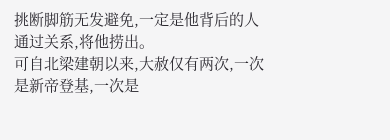挑断脚筋无发避免,一定是他背后的人通过关系,将他捞出。
可自北梁建朝以来,大赦仅有两次,一次是新帝登基,一次是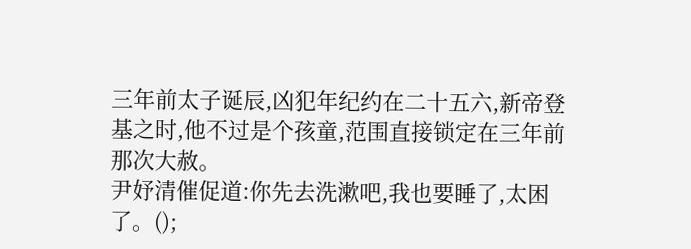三年前太子诞辰,凶犯年纪约在二十五六,新帝登基之时,他不过是个孩童,范围直接锁定在三年前那次大赦。
尹妤清催促道:你先去洗漱吧,我也要睡了,太困了。();